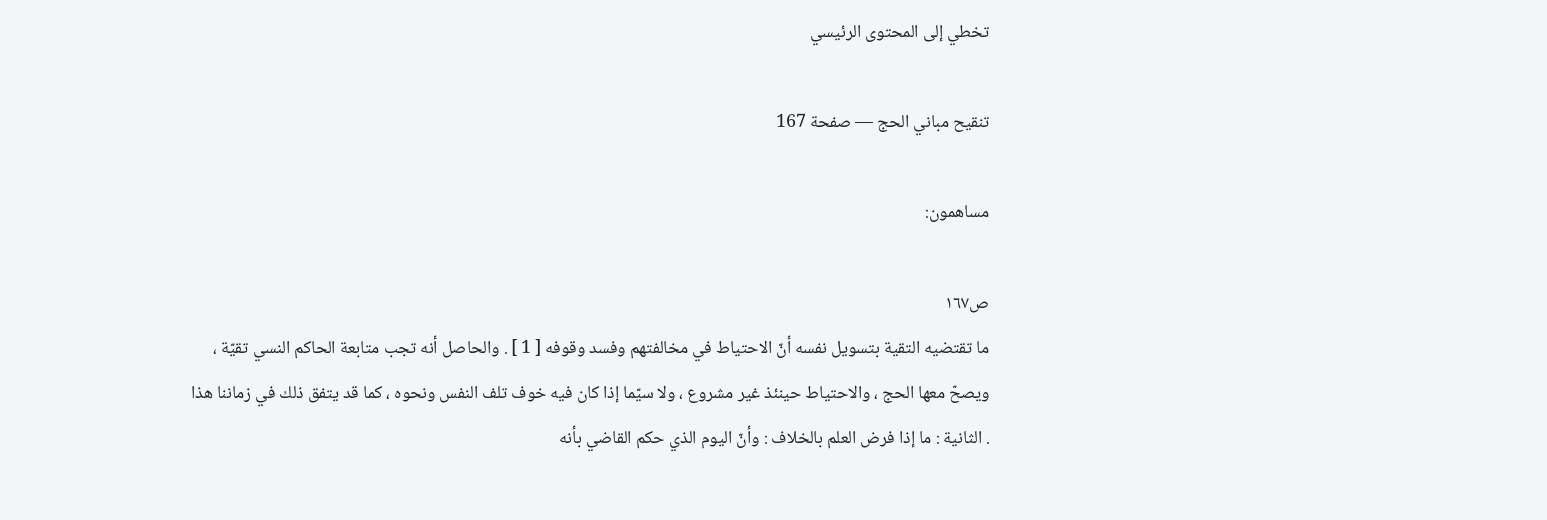تخطي إلى المحتوى الرئيسي

تنقيح مباني الحج — صفحة 167

مساهمون:

ص١٦٧
ما تقتضيه التقية بتسويل نفسه أنّ الاحتياط في مخالفتهم وفسد وقوفه [ 1 ] . والحاصل أنه تجب متابعة الحاكم النسي تقيّة ، ويصحّ معها الحج ، والاحتياط حينئذ غير مشروع ، ولا سيّما إذا كان فيه خوف تلف النفس ونحوه ، كما قد يتفق ذلك في زماننا هذا . الثانية : ما إذا فرض العلم بالخلاف : وأنّ اليوم الذي حكم القاضي بأنه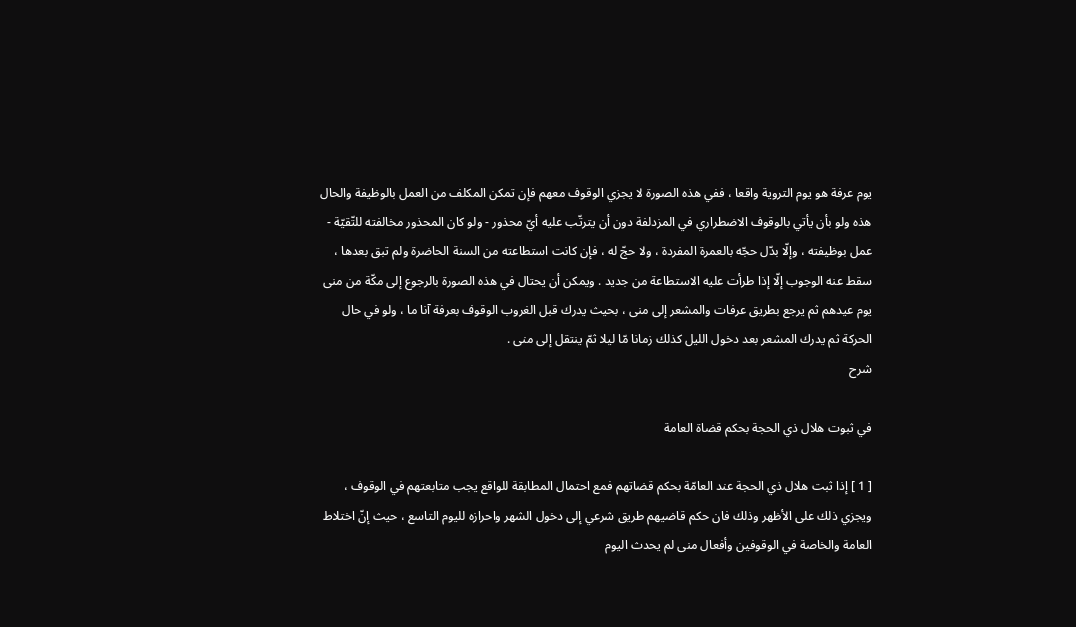يوم عرفة هو يوم التروية واقعا ، ففي هذه الصورة لا يجزي الوقوف معهم فإن تمكن المكلف من العمل بالوظيفة والحال هذه ولو بأن يأتي بالوقوف الاضطراري في المزدلفة دون أن يترتّب عليه أيّ محذور - ولو كان المحذور مخالفته للتّقيّة - عمل بوظيفته ، وإلّا بدّل حجّه بالعمرة المفردة ، ولا حجّ له ، فإن كانت استطاعته من السنة الحاضرة ولم تبق بعدها ، سقط عنه الوجوب إلّا إذا طرأت عليه الاستطاعة من جديد . ويمكن أن يحتال في هذه الصورة بالرجوع إلى مكّة من منى يوم عيدهم ثم يرجع بطريق عرفات والمشعر إلى منى ، بحيث يدرك قبل الغروب الوقوف بعرفة آنا ما ، ولو في حال الحركة ثم يدرك المشعر بعد دخول الليل كذلك زمانا مّا ليلا ثمّ ينتقل إلى منى .
شرح

في ثبوت هلال ذي الحجة بحكم قضاة العامة

[ 1 ] إذا ثبت هلال ذي الحجة عند العامّة بحكم قضاتهم فمع احتمال المطابقة للواقع يجب متابعتهم في الوقوف ، ويجزي ذلك على الأظهر وذلك فان حكم قاضيهم طريق شرعي إلى دخول الشهر واحرازه لليوم التاسع ، حيث إنّ اختلاط العامة والخاصة في الوقوفين وأفعال منى لم يحدث اليوم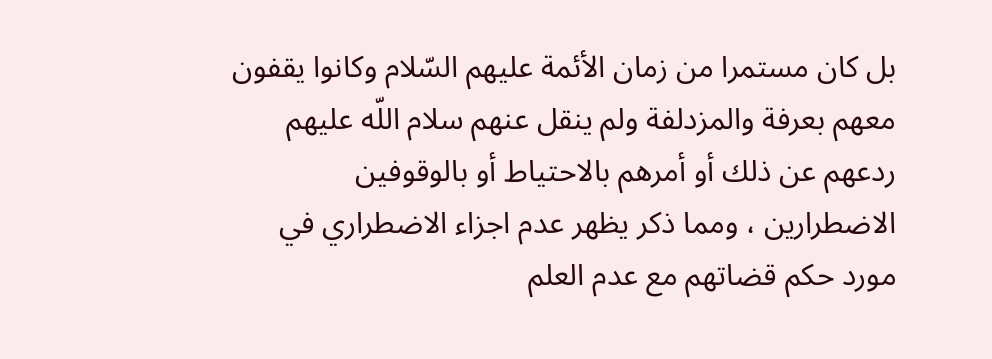بل كان مستمرا من زمان الأئمة عليهم السّلام وكانوا يقفون معهم بعرفة والمزدلفة ولم ينقل عنهم سلام اللّه عليهم ردعهم عن ذلك أو أمرهم بالاحتياط أو بالوقوفين الاضطرارين ، ومما ذكر يظهر عدم اجزاء الاضطراري في مورد حكم قضاتهم مع عدم العلم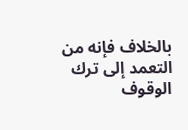بالخلاف فإنه من التعمد إلى ترك الوقوف